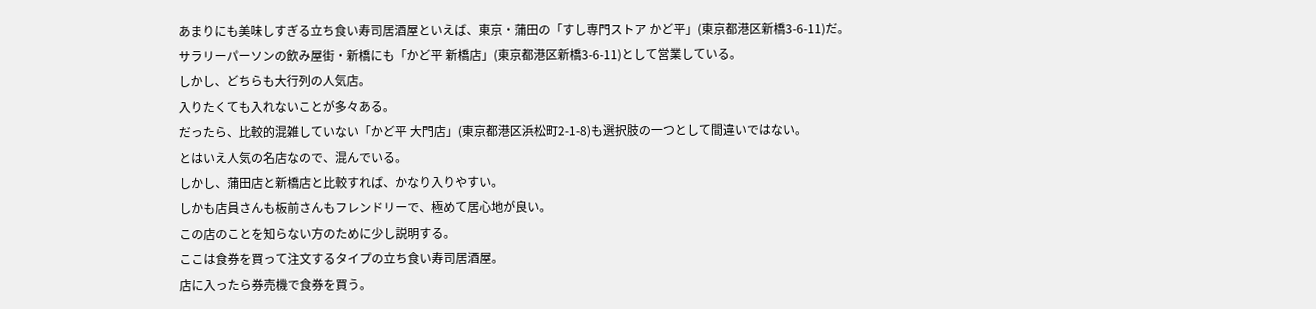あまりにも美味しすぎる立ち食い寿司居酒屋といえば、東京・蒲田の「すし専門ストア かど平」(東京都港区新橋3-6-11)だ。
サラリーパーソンの飲み屋街・新橋にも「かど平 新橋店」(東京都港区新橋3-6-11)として営業している。
しかし、どちらも大行列の人気店。
入りたくても入れないことが多々ある。
だったら、比較的混雑していない「かど平 大門店」(東京都港区浜松町2-1-8)も選択肢の一つとして間違いではない。
とはいえ人気の名店なので、混んでいる。
しかし、蒲田店と新橋店と比較すれば、かなり入りやすい。
しかも店員さんも板前さんもフレンドリーで、極めて居心地が良い。
この店のことを知らない方のために少し説明する。
ここは食券を買って注文するタイプの立ち食い寿司居酒屋。
店に入ったら券売機で食券を買う。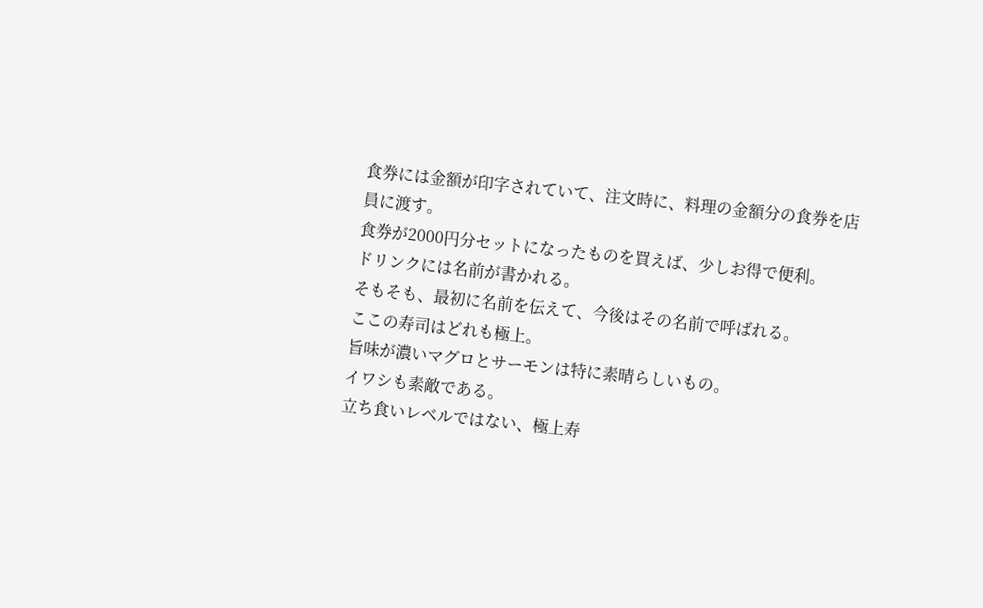食券には金額が印字されていて、注文時に、料理の金額分の食券を店員に渡す。
食券が2000円分セットになったものを買えば、少しお得で便利。
ドリンクには名前が書かれる。
そもそも、最初に名前を伝えて、今後はその名前で呼ばれる。
ここの寿司はどれも極上。
旨味が濃いマグロとサーモンは特に素晴らしいもの。
イワシも素敵である。
立ち食いレベルではない、極上寿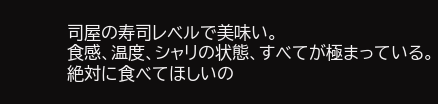司屋の寿司レベルで美味い。
食感、温度、シャリの状態、すべてが極まっている。
絶対に食べてほしいの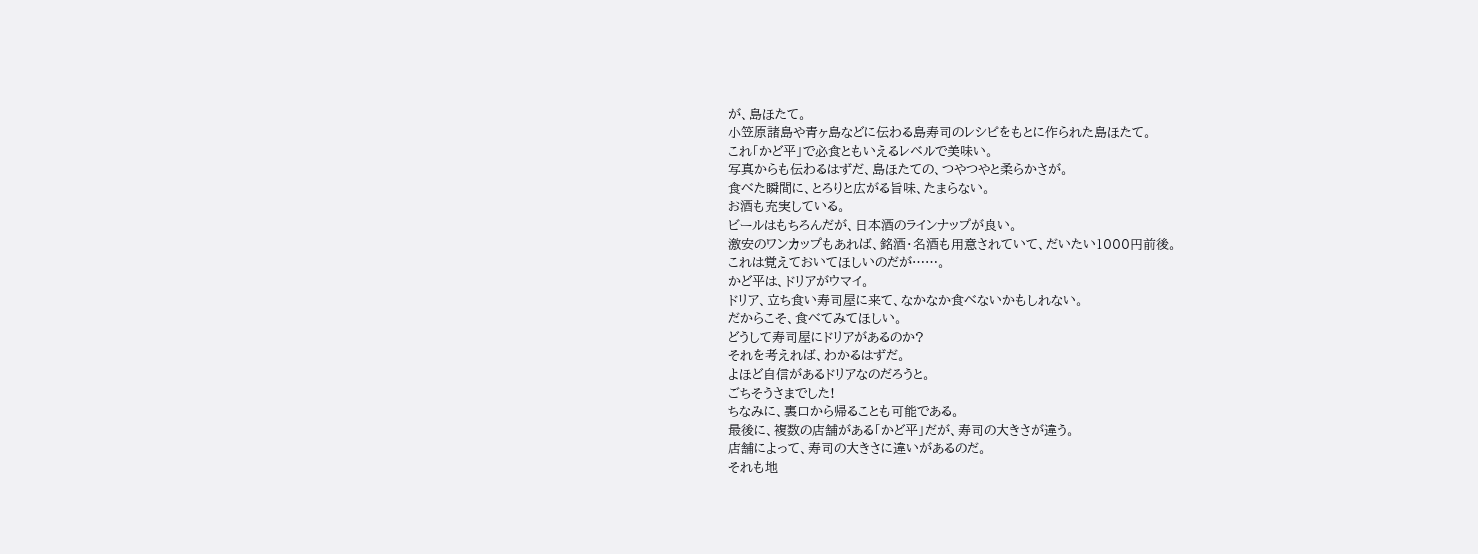が、島ほたて。
小笠原諸島や青ヶ島などに伝わる島寿司のレシピをもとに作られた島ほたて。
これ「かど平」で必食ともいえるレベルで美味い。
写真からも伝わるはずだ、島ほたての、つやつやと柔らかさが。
食べた瞬間に、とろりと広がる旨味、たまらない。
お酒も充実している。
ビールはもちろんだが、日本酒のラインナップが良い。
激安のワンカップもあれば、銘酒・名酒も用意されていて、だいたい1000円前後。
これは覚えておいてほしいのだが……。
かど平は、ドリアがウマイ。
ドリア、立ち食い寿司屋に来て、なかなか食べないかもしれない。
だからこそ、食べてみてほしい。
どうして寿司屋にドリアがあるのか?
それを考えれば、わかるはずだ。
よほど自信があるドリアなのだろうと。
ごちそうさまでした!
ちなみに、裏口から帰ることも可能である。
最後に、複数の店舗がある「かど平」だが、寿司の大きさが違う。
店舗によって、寿司の大きさに違いがあるのだ。
それも地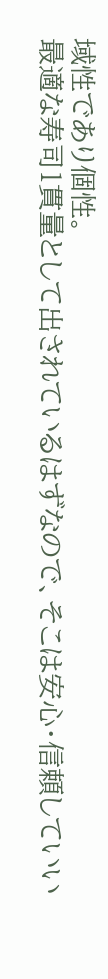域性であり個性。
最適な寿司1貫量として出されているはずなので、そこは安心・信頼していい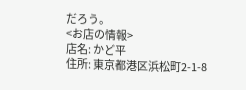だろう。
<お店の情報>
店名: かど平
住所: 東京都港区浜松町2-1-8